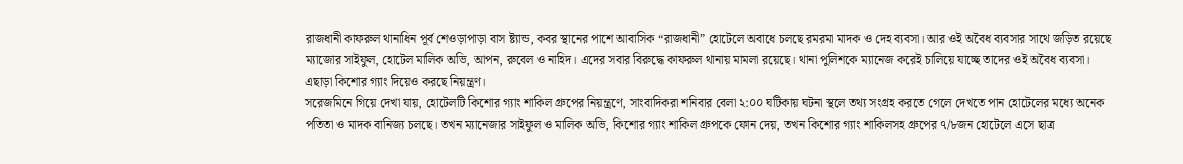রাজধানী কাফরুল থানাধিন পূর্ব শেওড়াপাড়া বাস ষ্ট্যান্ড, কবর স্থানের পাশে আবাসিক “রাজধানী” হোটেলে অবাধে চলছে রমরমা মাদক ও দেহ ব্যবসা। আর ওই অবৈধ ব্যবসার সাথে জড়িত রয়েছে ম্যাজোর সাইফুল, হোটেল মালিক অভি, আপন, রুবেল ও নাহিদ। এদের সবার বিরুদ্ধে কাফরুল থানায় মামলা রয়েছে। থানা পুলিশকে ম্যানেজ করেই চালিয়ে যাচ্ছে তাদের ওই অবৈধ ব্যবসা। এছাড়া কিশোর গ্যাং দিয়েও করছে নিয়ন্ত্রণ।
সরেজমিনে গিয়ে দেখা যায়, হোটেলটি কিশোর গ্যাং শাকিল গ্রুপের নিয়ন্ত্রণে, সাংবাদিকরা শনিবার বেলা ২:০০ ঘটিকায় ঘটনা স্থলে তথ্য সংগ্রহ করতে গেলে দেখতে পান হোটেলের মধ্যে অনেক পতিতা ও মাদক বানিজ্য চলছে। তখন ম্যানেজার সাইফুল ও মালিক অভি, কিশোর গ্যাং শাকিল গ্রুপকে ফোন দেয়, তখন কিশোর গ্যাং শাকিলসহ গ্রুপের ৭/৮জন হোটেলে এসে ছাত্র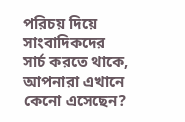পরিচয় দিয়ে সাংবাদিকদের সার্চ করতে থাকে, আপনারা এখানে কেনো এসেছেন?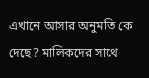এখানে আসার অনুমতি কে দেছে? মালিকদের সাথে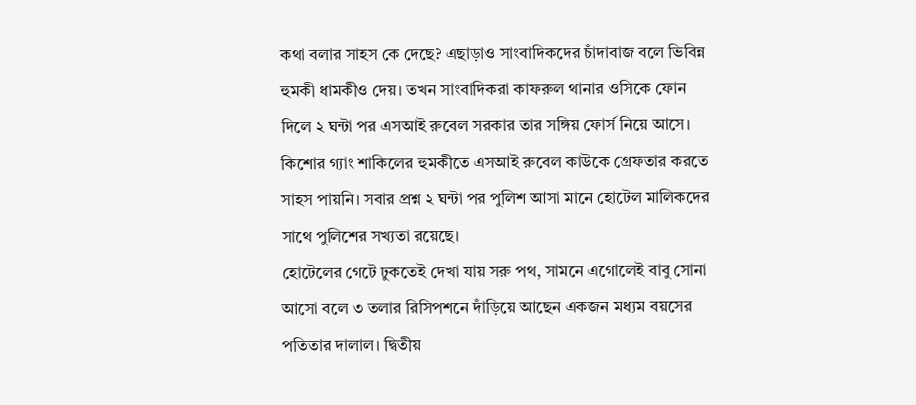কথা বলার সাহস কে দেছে? এছাড়াও সাংবাদিকদের চাঁদাবাজ বলে ভিবিন্ন হুমকী ধামকীও দেয়। তখন সাংবাদিকরা কাফরুল থানার ওসিকে ফোন দিলে ২ ঘন্টা পর এসআই রুবেল সরকার তার সঙ্গিয় ফোর্স নিয়ে আসে। কিশোর গ্যাং শাকিলের হুমকীতে এসআই রুবেল কাউকে গ্রেফতার করতে সাহস পায়নি। সবার প্রশ্ন ২ ঘন্টা পর পুলিশ আসা মানে হোটেল মালিকদের সাথে পুলিশের সখ্যতা রয়েছে।
হোটেলের গেটে ঢুকতেই দেখা যায় সরু পথ, সামনে এগোলেই বাবু সোনা আসো বলে ৩ তলার রিসিপশনে দাঁড়িয়ে আছেন একজন মধ্যম বয়সের পতিতার দালাল। দ্বিতীয়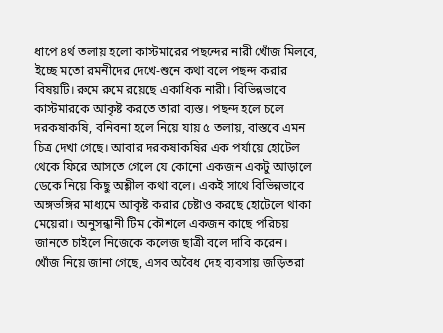ধাপে ৪র্থ তলায় হলো কাস্টমারের পছন্দের নারী খোঁজ মিলবে, ইচ্ছে মতো রমনীদের দেখে-শুনে কথা বলে পছন্দ করার বিষয়টি। রুমে রুমে রয়েছে একাধিক নারী। বিভিন্নভাবে কাস্টমারকে আকৃষ্ট করতে তারা ব্যস্ত। পছন্দ হলে চলে দরকষাকষি, বনিবনা হলে নিয়ে যায় ৫ তলায়, বাস্তবে এমন চিত্র দেখা গেছে। আবার দরকষাকষির এক পর্যায়ে হোটেল থেকে ফিরে আসতে গেলে যে কোনো একজন একটু আড়ালে ডেকে নিয়ে কিছু অশ্লীল কথা বলে। একই সাথে বিভিন্নভাবে অঙ্গভঙ্গির মাধ্যমে আকৃষ্ট করার চেষ্টাও করছে হোটেলে থাকা মেয়েরা। অনুসন্ধানী টিম কৌশলে একজন কাছে পরিচয় জানতে চাইলে নিজেকে কলেজ ছাত্রী বলে দাবি করেন।
খোঁজ নিয়ে জানা গেছে, এসব অবৈধ দেহ ব্যবসায় জড়িতরা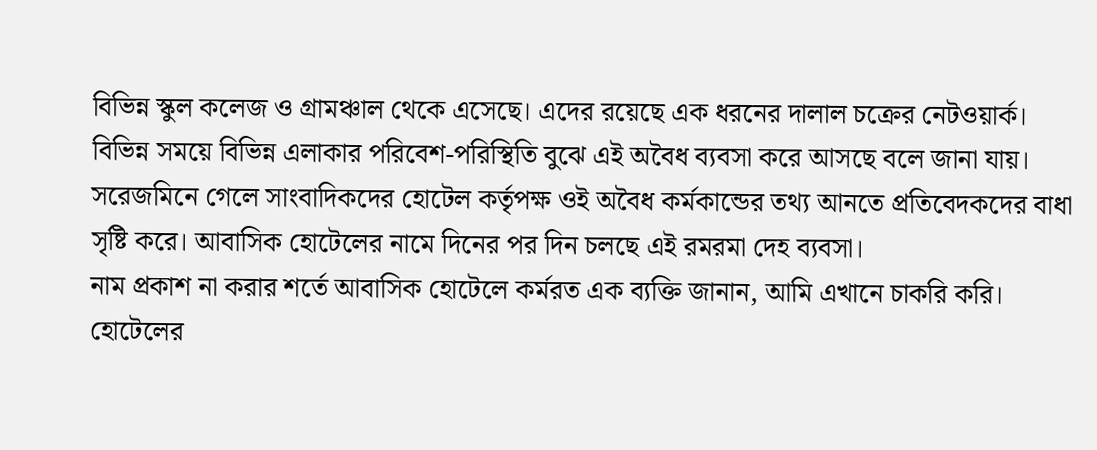বিভিন্ন স্কুল কলেজ ও গ্রামঞ্চাল থেকে এসেছে। এদের রয়েছে এক ধরনের দালাল চক্রের নেটওয়ার্ক। বিভিন্ন সময়ে বিভিন্ন এলাকার পরিবেশ-পরিস্থিতি বুঝে এই অবৈধ ব্যবসা করে আসছে বলে জানা যায়।
সরেজমিনে গেলে সাংবাদিকদের হোটেল কর্তৃপক্ষ ওই অবৈধ কর্মকান্ডের তথ্য আনতে প্রতিবেদকদের বাধা সৃষ্টি করে। আবাসিক হোটেলের নামে দিনের পর দিন চলছে এই রমরমা দেহ ব্যবসা।
নাম প্রকাশ না করার শর্তে আবাসিক হোটেলে কর্মরত এক ব্যক্তি জানান, আমি এখানে চাকরি করি। হোটেলের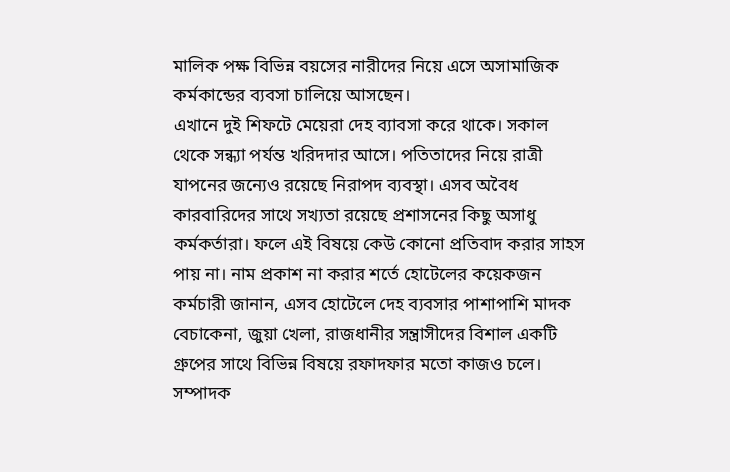মালিক পক্ষ বিভিন্ন বয়সের নারীদের নিয়ে এসে অসামাজিক কর্মকান্ডের ব্যবসা চালিয়ে আসছেন।
এখানে দুই শিফটে মেয়েরা দেহ ব্যাবসা করে থাকে। সকাল থেকে সন্ধ্যা পর্যন্ত খরিদদার আসে। পতিতাদের নিয়ে রাত্রী যাপনের জন্যেও রয়েছে নিরাপদ ব্যবস্থা। এসব অবৈধ কারবারিদের সাথে সখ্যতা রয়েছে প্রশাসনের কিছু অসাধু কর্মকর্তারা। ফলে এই বিষয়ে কেউ কোনো প্রতিবাদ করার সাহস পায় না। নাম প্রকাশ না করার শর্তে হোটেলের কয়েকজন কর্মচারী জানান, এসব হোটেলে দেহ ব্যবসার পাশাপাশি মাদক বেচাকেনা, জুয়া খেলা, রাজধানীর সন্ত্রাসীদের বিশাল একটি গ্রুপের সাথে বিভিন্ন বিষয়ে রফাদফার মতো কাজও চলে।
সম্পাদক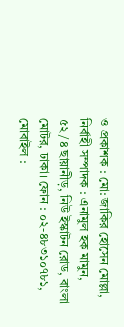ও প্রকাশক : মো: জাকির হোসেন মোল্লা, নির্বাহী সম্পাদক : এনামুল হক মামুন, ৫২/৪ ছায়ানীড়, নিউ ইস্কাটন রোড, বাংলা মোটর, ঢাকা। ফোন : ০২-৪৮৩১০৭৮১, মোবাইল :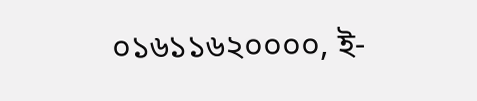০১৬১১৬২০০০০, ই-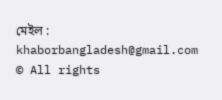মেইল : khaborbangladesh@gmail.com
© All rights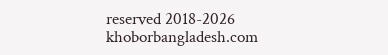reserved 2018-2026 khoborbangladesh.com